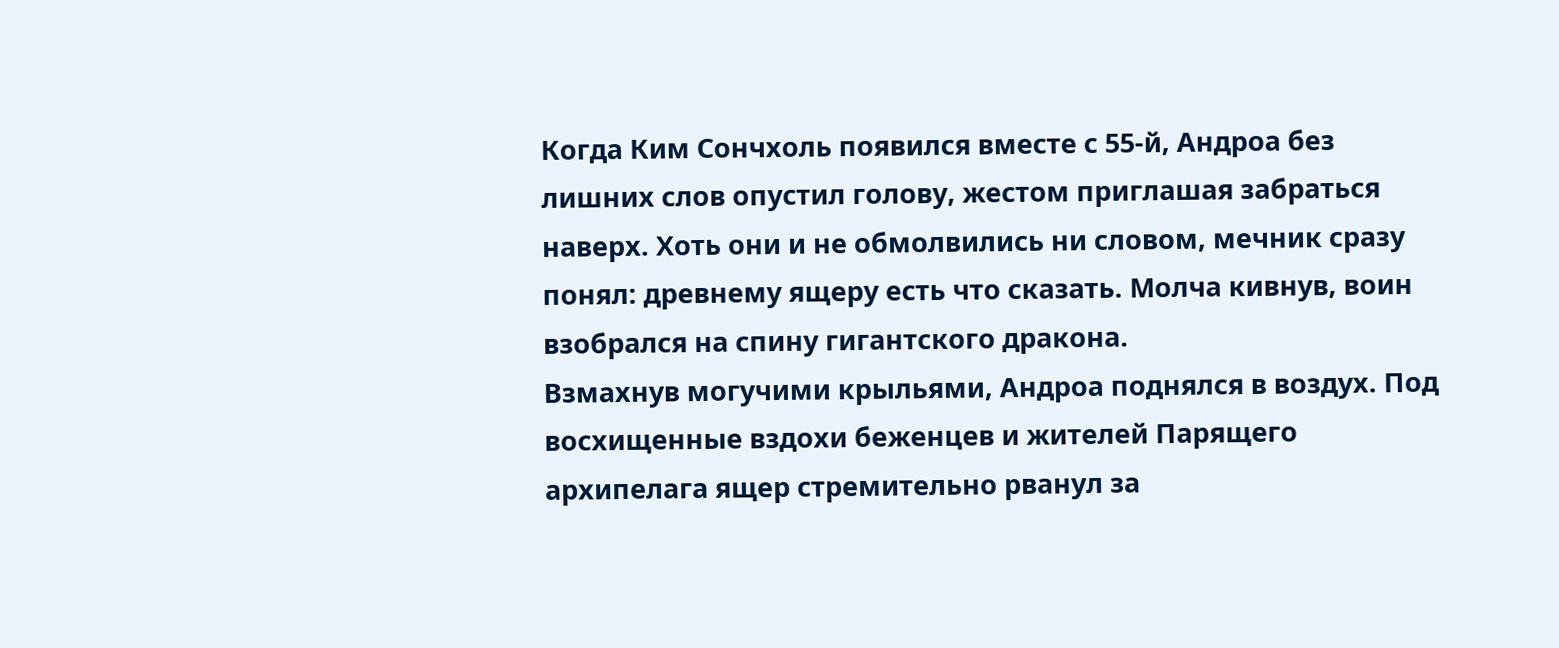Когда Ким Сончхоль появился вместе с 55-й, Андроа без лишних слов опустил голову, жестом приглашая забраться наверх. Хоть они и не обмолвились ни словом, мечник сразу понял: древнему ящеру есть что сказать. Молча кивнув, воин взобрался на спину гигантского дракона.
Взмахнув могучими крыльями, Андроа поднялся в воздух. Под восхищенные вздохи беженцев и жителей Парящего архипелага ящер стремительно рванул за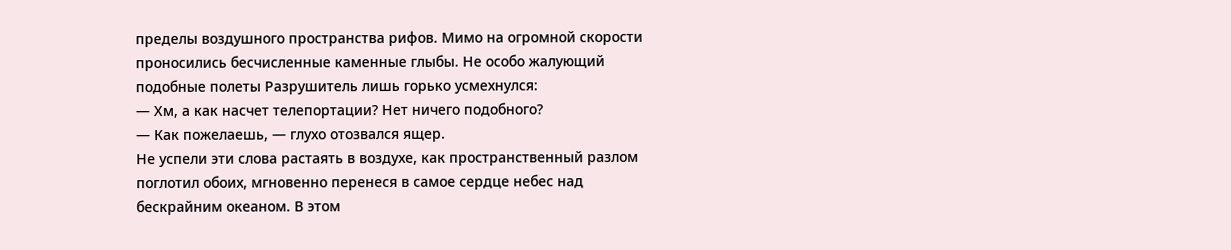пределы воздушного пространства рифов. Мимо на огромной скорости проносились бесчисленные каменные глыбы. Не особо жалующий подобные полеты Разрушитель лишь горько усмехнулся:
— Хм, а как насчет телепортации? Нет ничего подобного?
— Как пожелаешь, — глухо отозвался ящер.
Не успели эти слова растаять в воздухе, как пространственный разлом поглотил обоих, мгновенно перенеся в самое сердце небес над бескрайним океаном. В этом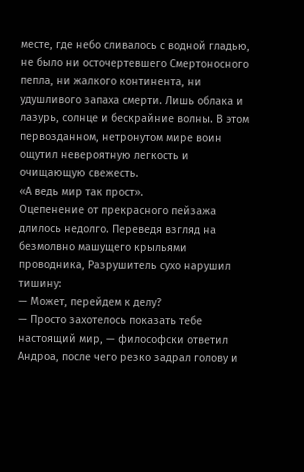месте, где небо сливалось с водной гладью, не было ни осточертевшего Смертоносного пепла, ни жалкого континента, ни удушливого запаха смерти. Лишь облака и лазурь, солнце и бескрайние волны. В этом первозданном, нетронутом мире воин ощутил невероятную легкость и очищающую свежесть.
«А ведь мир так прост».
Оцепенение от прекрасного пейзажа длилось недолго. Переведя взгляд на безмолвно машущего крыльями проводника, Разрушитель сухо нарушил тишину:
— Может, перейдем к делу?
— Просто захотелось показать тебе настоящий мир, — философски ответил Андроа, после чего резко задрал голову и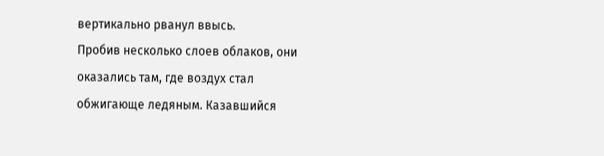вертикально рванул ввысь.
Пробив несколько слоев облаков, они оказались там, где воздух стал обжигающе ледяным. Казавшийся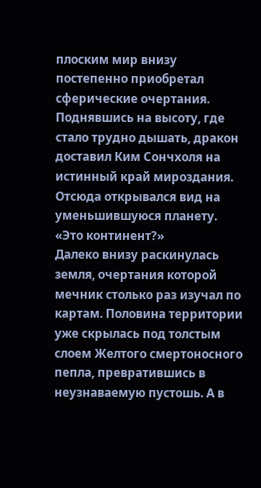плоским мир внизу постепенно приобретал сферические очертания. Поднявшись на высоту, где стало трудно дышать, дракон доставил Ким Сончхоля на истинный край мироздания. Отсюда открывался вид на уменьшившуюся планету.
«Это континент?»
Далеко внизу раскинулась земля, очертания которой мечник столько раз изучал по картам. Половина территории уже скрылась под толстым слоем Желтого смертоносного пепла, превратившись в неузнаваемую пустошь. А в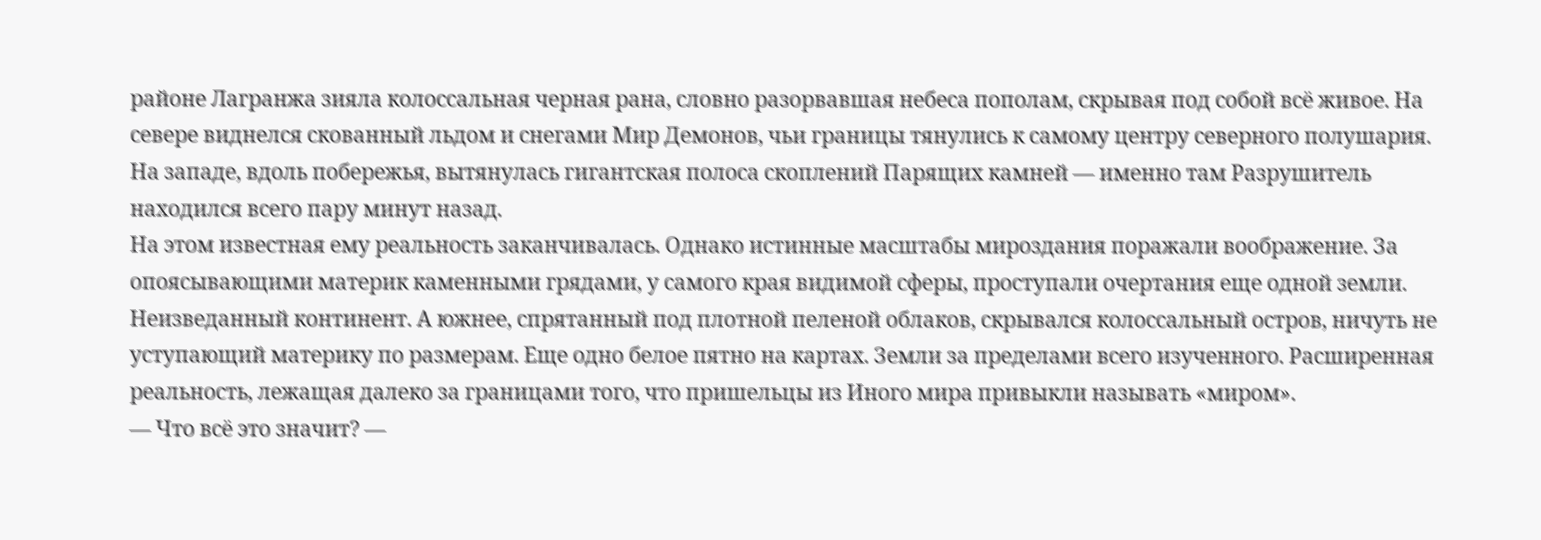районе Лагранжа зияла колоссальная черная рана, словно разорвавшая небеса пополам, скрывая под собой всё живое. На севере виднелся скованный льдом и снегами Мир Демонов, чьи границы тянулись к самому центру северного полушария. На западе, вдоль побережья, вытянулась гигантская полоса скоплений Парящих камней — именно там Разрушитель находился всего пару минут назад.
На этом известная ему реальность заканчивалась. Однако истинные масштабы мироздания поражали воображение. За опоясывающими материк каменными грядами, у самого края видимой сферы, проступали очертания еще одной земли. Неизведанный континент. А южнее, спрятанный под плотной пеленой облаков, скрывался колоссальный остров, ничуть не уступающий материку по размерам. Еще одно белое пятно на картах. Земли за пределами всего изученного. Расширенная реальность, лежащая далеко за границами того, что пришельцы из Иного мира привыкли называть «миром».
— Что всё это значит? —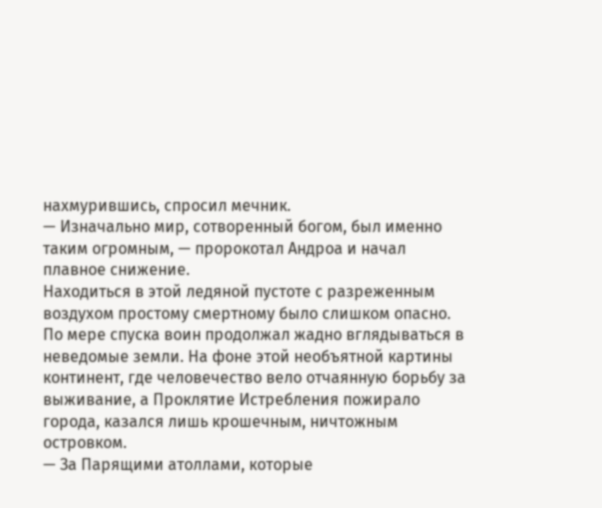нахмурившись, спросил мечник.
— Изначально мир, сотворенный богом, был именно таким огромным, — пророкотал Андроа и начал плавное снижение.
Находиться в этой ледяной пустоте с разреженным воздухом простому смертному было слишком опасно. По мере спуска воин продолжал жадно вглядываться в неведомые земли. На фоне этой необъятной картины континент, где человечество вело отчаянную борьбу за выживание, а Проклятие Истребления пожирало города, казался лишь крошечным, ничтожным островком.
— За Парящими атоллами, которые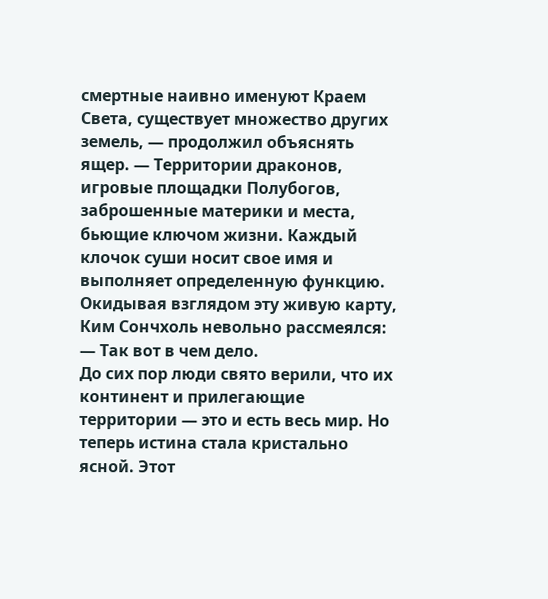смертные наивно именуют Краем Света, существует множество других земель, — продолжил объяснять ящер. — Территории драконов, игровые площадки Полубогов, заброшенные материки и места, бьющие ключом жизни. Каждый клочок суши носит свое имя и выполняет определенную функцию.
Окидывая взглядом эту живую карту, Ким Сончхоль невольно рассмеялся:
— Так вот в чем дело.
До сих пор люди свято верили, что их континент и прилегающие территории — это и есть весь мир. Но теперь истина стала кристально ясной. Этот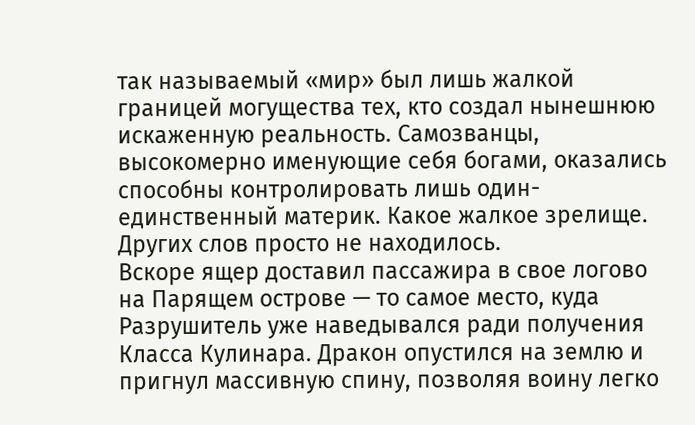так называемый «мир» был лишь жалкой границей могущества тех, кто создал нынешнюю искаженную реальность. Самозванцы, высокомерно именующие себя богами, оказались способны контролировать лишь один-единственный материк. Какое жалкое зрелище. Других слов просто не находилось.
Вскоре ящер доставил пассажира в свое логово на Парящем острове — то самое место, куда Разрушитель уже наведывался ради получения Класса Кулинара. Дракон опустился на землю и пригнул массивную спину, позволяя воину легко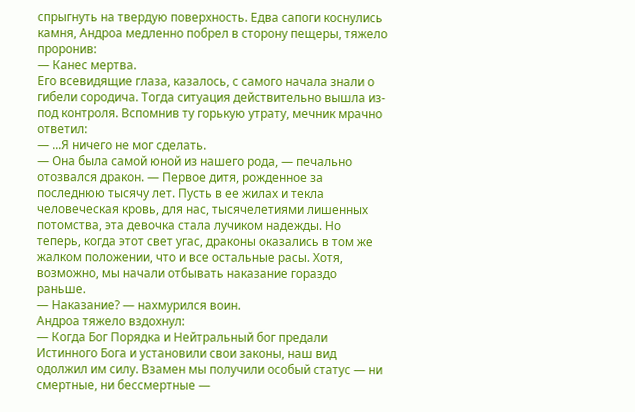спрыгнуть на твердую поверхность. Едва сапоги коснулись камня, Андроа медленно побрел в сторону пещеры, тяжело проронив:
— Канес мертва.
Его всевидящие глаза, казалось, с самого начала знали о гибели сородича. Тогда ситуация действительно вышла из-под контроля. Вспомнив ту горькую утрату, мечник мрачно ответил:
— ...Я ничего не мог сделать.
— Она была самой юной из нашего рода, — печально отозвался дракон. — Первое дитя, рожденное за последнюю тысячу лет. Пусть в ее жилах и текла человеческая кровь, для нас, тысячелетиями лишенных потомства, эта девочка стала лучиком надежды. Но теперь, когда этот свет угас, драконы оказались в том же жалком положении, что и все остальные расы. Хотя, возможно, мы начали отбывать наказание гораздо раньше.
— Наказание? — нахмурился воин.
Андроа тяжело вздохнул:
— Когда Бог Порядка и Нейтральный бог предали Истинного Бога и установили свои законы, наш вид одолжил им силу. Взамен мы получили особый статус — ни смертные, ни бессмертные —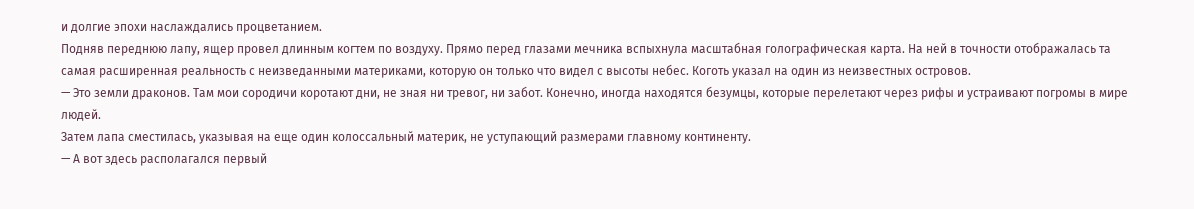и долгие эпохи наслаждались процветанием.
Подняв переднюю лапу, ящер провел длинным когтем по воздуху. Прямо перед глазами мечника вспыхнула масштабная голографическая карта. На ней в точности отображалась та самая расширенная реальность с неизведанными материками, которую он только что видел с высоты небес. Коготь указал на один из неизвестных островов.
— Это земли драконов. Там мои сородичи коротают дни, не зная ни тревог, ни забот. Конечно, иногда находятся безумцы, которые перелетают через рифы и устраивают погромы в мире людей.
Затем лапа сместилась, указывая на еще один колоссальный материк, не уступающий размерами главному континенту.
— А вот здесь располагался первый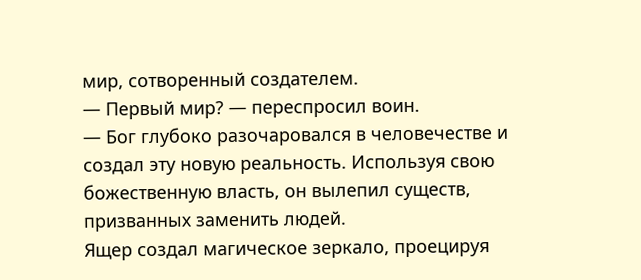мир, сотворенный создателем.
— Первый мир? — переспросил воин.
— Бог глубоко разочаровался в человечестве и создал эту новую реальность. Используя свою божественную власть, он вылепил существ, призванных заменить людей.
Ящер создал магическое зеркало, проецируя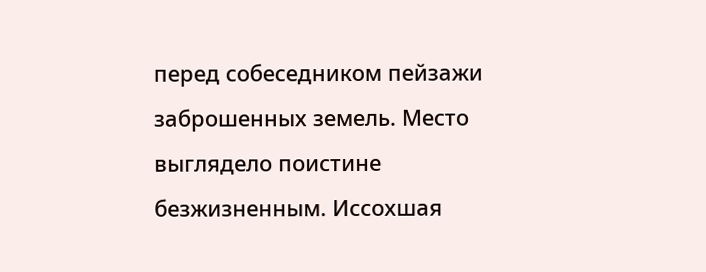перед собеседником пейзажи заброшенных земель. Место выглядело поистине безжизненным. Иссохшая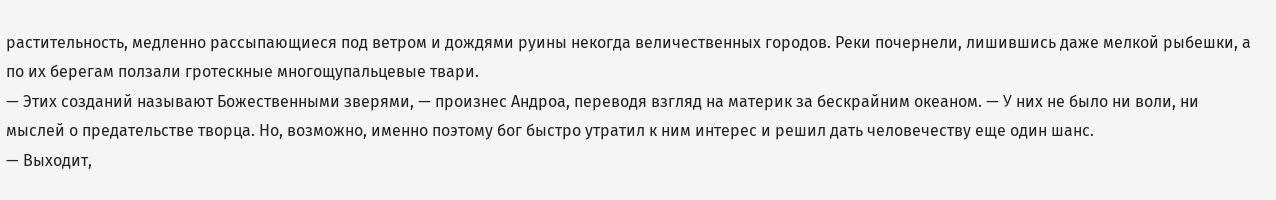растительность, медленно рассыпающиеся под ветром и дождями руины некогда величественных городов. Реки почернели, лишившись даже мелкой рыбешки, а по их берегам ползали гротескные многощупальцевые твари.
— Этих созданий называют Божественными зверями, — произнес Андроа, переводя взгляд на материк за бескрайним океаном. — У них не было ни воли, ни мыслей о предательстве творца. Но, возможно, именно поэтому бог быстро утратил к ним интерес и решил дать человечеству еще один шанс.
— Выходит,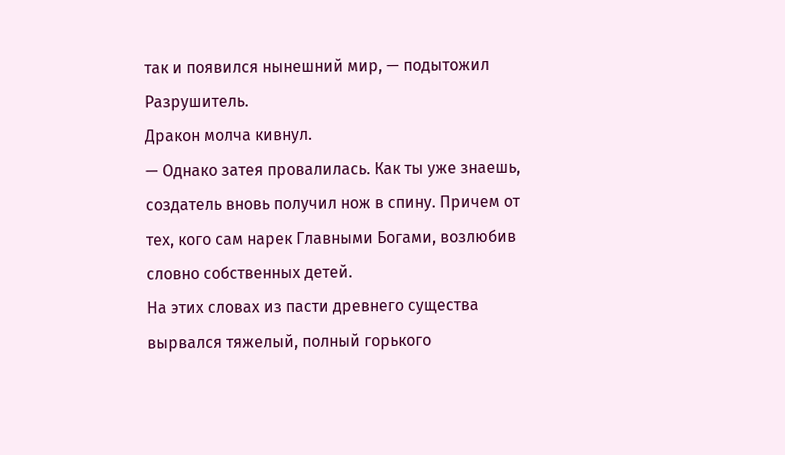так и появился нынешний мир, — подытожил Разрушитель.
Дракон молча кивнул.
— Однако затея провалилась. Как ты уже знаешь, создатель вновь получил нож в спину. Причем от тех, кого сам нарек Главными Богами, возлюбив словно собственных детей.
На этих словах из пасти древнего существа вырвался тяжелый, полный горького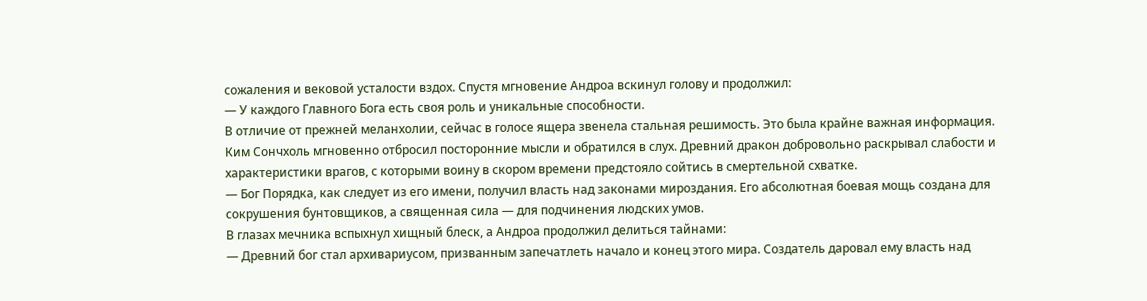сожаления и вековой усталости вздох. Спустя мгновение Андроа вскинул голову и продолжил:
— У каждого Главного Бога есть своя роль и уникальные способности.
В отличие от прежней меланхолии, сейчас в голосе ящера звенела стальная решимость. Это была крайне важная информация. Ким Сончхоль мгновенно отбросил посторонние мысли и обратился в слух. Древний дракон добровольно раскрывал слабости и характеристики врагов, с которыми воину в скором времени предстояло сойтись в смертельной схватке.
— Бог Порядка, как следует из его имени, получил власть над законами мироздания. Его абсолютная боевая мощь создана для сокрушения бунтовщиков, а священная сила — для подчинения людских умов.
В глазах мечника вспыхнул хищный блеск, а Андроа продолжил делиться тайнами:
— Древний бог стал архивариусом, призванным запечатлеть начало и конец этого мира. Создатель даровал ему власть над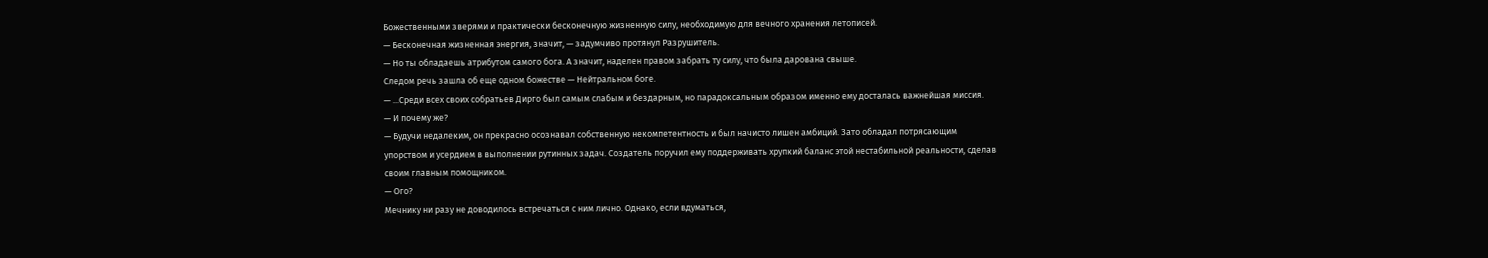Божественными зверями и практически бесконечную жизненную силу, необходимую для вечного хранения летописей.
— Бесконечная жизненная энергия, значит, — задумчиво протянул Разрушитель.
— Но ты обладаешь атрибутом самого бога. А значит, наделен правом забрать ту силу, что была дарована свыше.
Следом речь зашла об еще одном божестве — Нейтральном боге.
— ...Среди всех своих собратьев Дирго был самым слабым и бездарным, но парадоксальным образом именно ему досталась важнейшая миссия.
— И почему же?
— Будучи недалеким, он прекрасно осознавал собственную некомпетентность и был начисто лишен амбиций. Зато обладал потрясающим упорством и усердием в выполнении рутинных задач. Создатель поручил ему поддерживать хрупкий баланс этой нестабильной реальности, сделав своим главным помощником.
— Ого?
Мечнику ни разу не доводилось встречаться с ним лично. Однако, если вдуматься,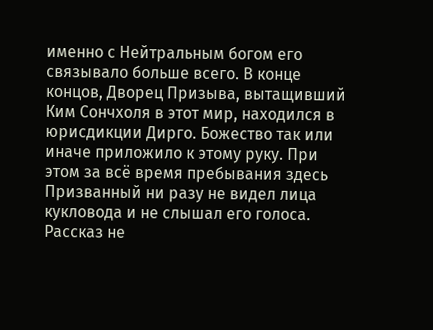именно с Нейтральным богом его связывало больше всего. В конце концов, Дворец Призыва, вытащивший Ким Сончхоля в этот мир, находился в юрисдикции Дирго. Божество так или иначе приложило к этому руку. При этом за всё время пребывания здесь Призванный ни разу не видел лица кукловода и не слышал его голоса. Рассказ не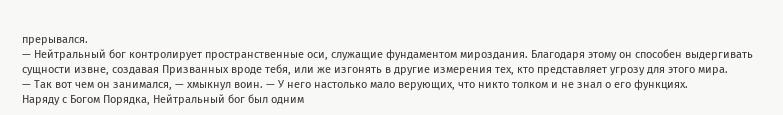прерывался.
— Нейтральный бог контролирует пространственные оси, служащие фундаментом мироздания. Благодаря этому он способен выдергивать сущности извне, создавая Призванных вроде тебя, или же изгонять в другие измерения тех, кто представляет угрозу для этого мира.
— Так вот чем он занимался, — хмыкнул воин. — У него настолько мало верующих, что никто толком и не знал о его функциях.
Наряду с Богом Порядка, Нейтральный бог был одним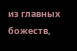из главных божеств,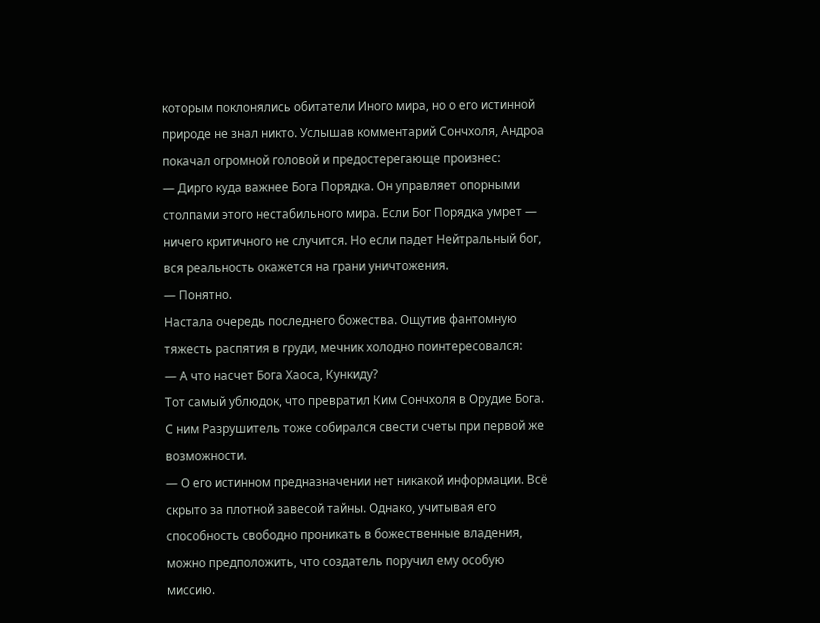которым поклонялись обитатели Иного мира, но о его истинной природе не знал никто. Услышав комментарий Сончхоля, Андроа покачал огромной головой и предостерегающе произнес:
— Дирго куда важнее Бога Порядка. Он управляет опорными столпами этого нестабильного мира. Если Бог Порядка умрет — ничего критичного не случится. Но если падет Нейтральный бог, вся реальность окажется на грани уничтожения.
— Понятно.
Настала очередь последнего божества. Ощутив фантомную тяжесть распятия в груди, мечник холодно поинтересовался:
— А что насчет Бога Хаоса, Кункиду?
Тот самый ублюдок, что превратил Ким Сончхоля в Орудие Бога. С ним Разрушитель тоже собирался свести счеты при первой же возможности.
— О его истинном предназначении нет никакой информации. Всё скрыто за плотной завесой тайны. Однако, учитывая его способность свободно проникать в божественные владения, можно предположить, что создатель поручил ему особую миссию.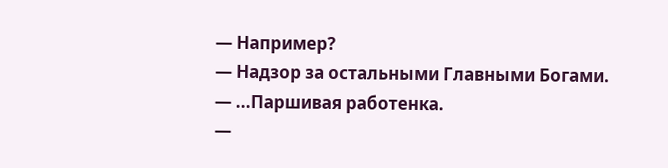— Например?
— Надзор за остальными Главными Богами.
— ...Паршивая работенка.
—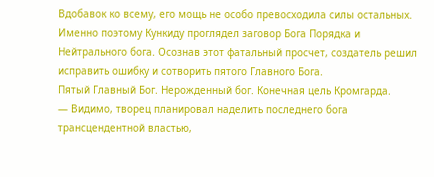Вдобавок ко всему, его мощь не особо превосходила силы остальных. Именно поэтому Кункиду проглядел заговор Бога Порядка и Нейтрального бога. Осознав этот фатальный просчет, создатель решил исправить ошибку и сотворить пятого Главного Бога.
Пятый Главный Бог. Нерожденный бог. Конечная цель Кромгарда.
— Видимо, творец планировал наделить последнего бога трансцендентной властью,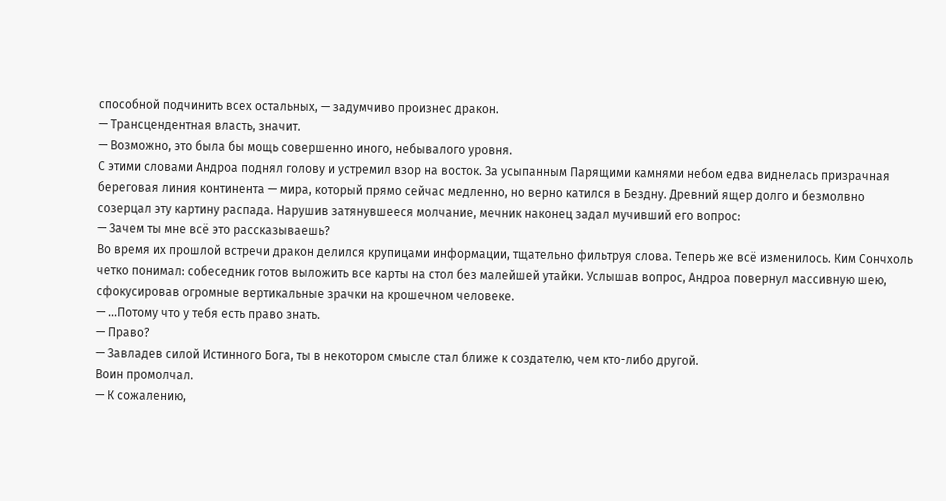способной подчинить всех остальных, — задумчиво произнес дракон.
— Трансцендентная власть, значит.
— Возможно, это была бы мощь совершенно иного, небывалого уровня.
С этими словами Андроа поднял голову и устремил взор на восток. За усыпанным Парящими камнями небом едва виднелась призрачная береговая линия континента — мира, который прямо сейчас медленно, но верно катился в Бездну. Древний ящер долго и безмолвно созерцал эту картину распада. Нарушив затянувшееся молчание, мечник наконец задал мучивший его вопрос:
— Зачем ты мне всё это рассказываешь?
Во время их прошлой встречи дракон делился крупицами информации, тщательно фильтруя слова. Теперь же всё изменилось. Ким Сончхоль четко понимал: собеседник готов выложить все карты на стол без малейшей утайки. Услышав вопрос, Андроа повернул массивную шею, сфокусировав огромные вертикальные зрачки на крошечном человеке.
— ...Потому что у тебя есть право знать.
— Право?
— Завладев силой Истинного Бога, ты в некотором смысле стал ближе к создателю, чем кто-либо другой.
Воин промолчал.
— К сожалению,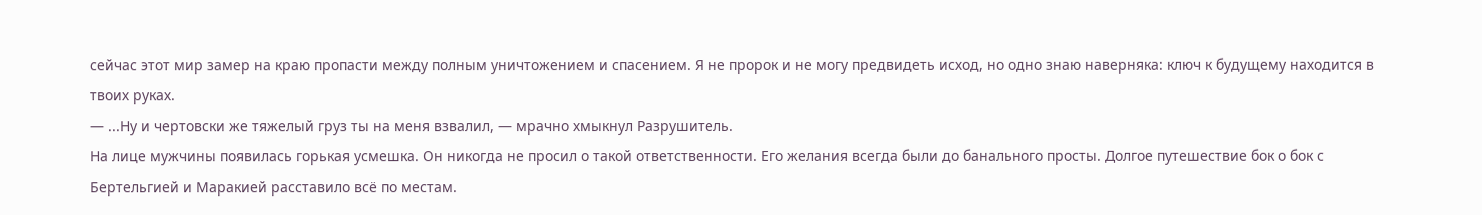сейчас этот мир замер на краю пропасти между полным уничтожением и спасением. Я не пророк и не могу предвидеть исход, но одно знаю наверняка: ключ к будущему находится в твоих руках.
— ...Ну и чертовски же тяжелый груз ты на меня взвалил, — мрачно хмыкнул Разрушитель.
На лице мужчины появилась горькая усмешка. Он никогда не просил о такой ответственности. Его желания всегда были до банального просты. Долгое путешествие бок о бок с Бертельгией и Маракией расставило всё по местам.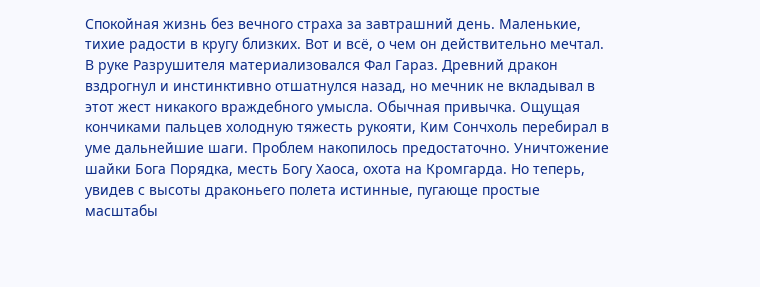Спокойная жизнь без вечного страха за завтрашний день. Маленькие, тихие радости в кругу близких. Вот и всё, о чем он действительно мечтал.
В руке Разрушителя материализовался Фал Гараз. Древний дракон вздрогнул и инстинктивно отшатнулся назад, но мечник не вкладывал в этот жест никакого враждебного умысла. Обычная привычка. Ощущая кончиками пальцев холодную тяжесть рукояти, Ким Сончхоль перебирал в уме дальнейшие шаги. Проблем накопилось предостаточно. Уничтожение шайки Бога Порядка, месть Богу Хаоса, охота на Кромгарда. Но теперь, увидев с высоты драконьего полета истинные, пугающе простые масштабы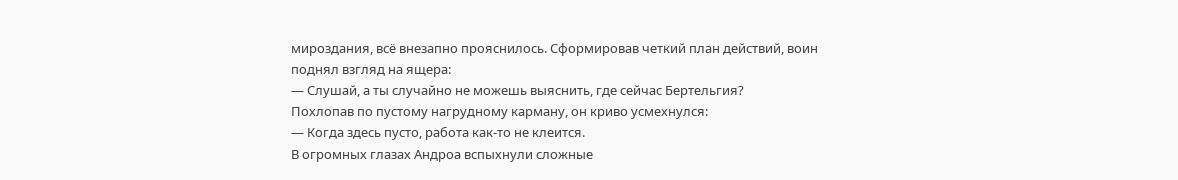мироздания, всё внезапно прояснилось. Сформировав четкий план действий, воин поднял взгляд на ящера:
— Слушай, а ты случайно не можешь выяснить, где сейчас Бертельгия?
Похлопав по пустому нагрудному карману, он криво усмехнулся:
— Когда здесь пусто, работа как-то не клеится.
В огромных глазах Андроа вспыхнули сложные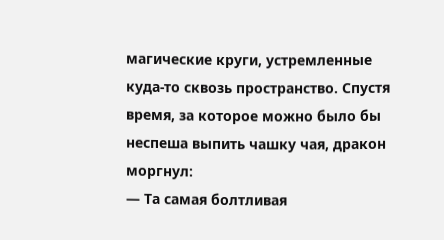магические круги, устремленные куда-то сквозь пространство. Спустя время, за которое можно было бы неспеша выпить чашку чая, дракон моргнул:
— Та самая болтливая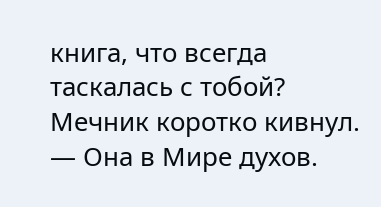книга, что всегда таскалась с тобой?
Мечник коротко кивнул.
— Она в Мире духов.